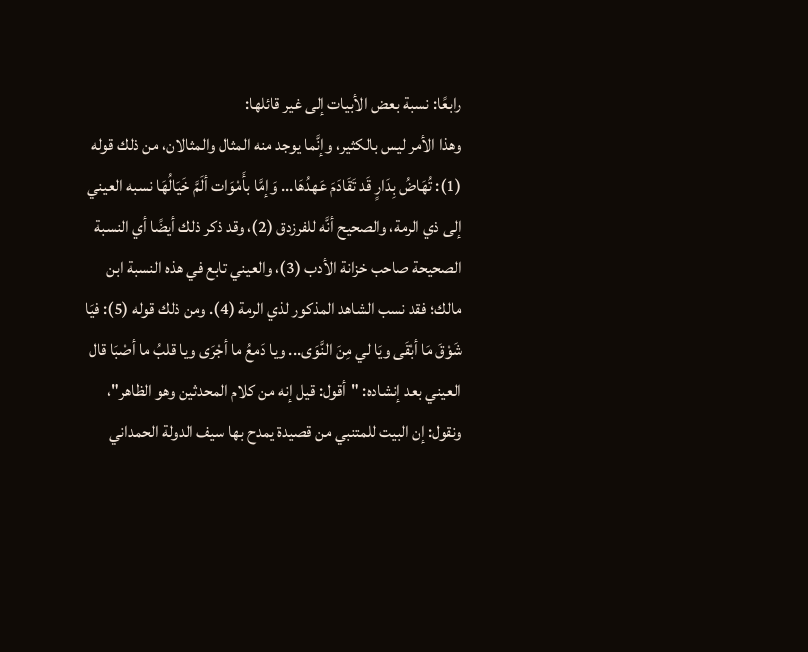رابعًا: نسبة بعض الأبيات إلى غير قائلها:
وهذا الأمر ليس بالكثير، وإنَّما يوجد منه المثال والمثالان، من ذلك قوله (1): تُهَاضُ بِدَارٍ قَد تَقَادَمَ عَهدُهَا... وَإمَّا بأَمْوَات ألَمَّ خَيَالُهَا نسبه العيني إلى ذي الرمة، والصحيح أنَّه للفرزدق (2)، وقد ذكر ذلك أيضًا أي النسبة الصحيحة صاحب خزانة الأدب (3)، والعيني تابع في هذه النسبة ابن مالك؛ فقد نسب الشاهد المذكور لذي الرمة (4). ومن ذلك قوله (5): فيَا شَوْقَ مَا أبْقَى ويَا لي مِنَ النَّوَى... ويا دَمعُ ما أجْرَى ويا قلبُ ما أصْبَا قال العيني بعد إنشاده: "أقول: قيل إنه من كلام المحدثين وهو الظاهر"، ونقول: إن البيت للمتنبي من قصيدة يمدح بها سيف الدولة الحمداني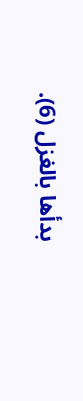بدأها بالغزل (6).